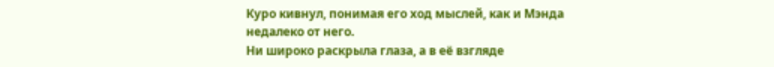Куро кивнул, понимая его ход мыслей, как и Мэнда недалеко от него.
Ни широко раскрыла глаза, а в её взгляде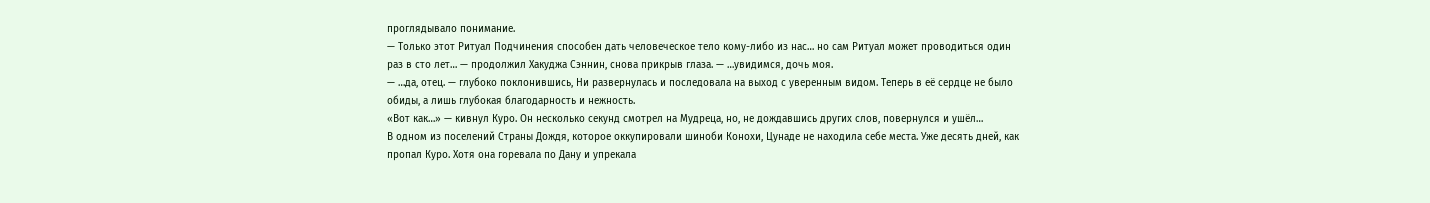проглядывало понимание.
— Только этот Ритуал Подчинения способен дать человеческое тело кому-либо из нас… но сам Ритуал может проводиться один раз в сто лет… — продолжил Хакуджа Сэннин, снова прикрыв глаза. — …увидимся, дочь моя.
— …да, отец. — глубоко поклонившись, Ни развернулась и последовала на выход с уверенным видом. Теперь в её сердце не было обиды, а лишь глубокая благодарность и нежность.
«Вот как…» — кивнул Куро. Он несколько секунд смотрел на Мудреца, но, не дождавшись других слов, повернулся и ушёл…
В одном из поселений Страны Дождя, которое оккупировали шиноби Конохи, Цунаде не находила себе места. Уже десять дней, как пропал Куро. Хотя она горевала по Дану и упрекала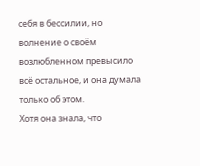себя в бессилии, но волнение о своём возлюбленном превысило всё остальное, и она думала только об этом.
Хотя она знала, что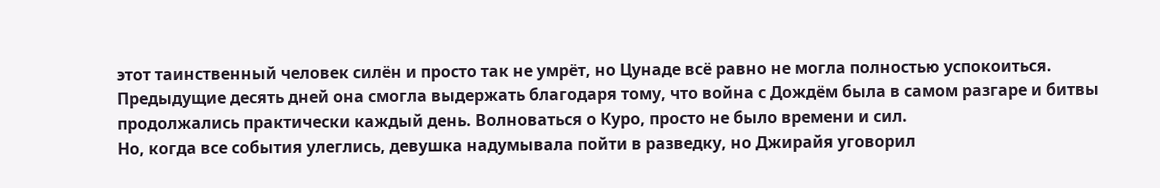этот таинственный человек силён и просто так не умрёт, но Цунаде всё равно не могла полностью успокоиться.
Предыдущие десять дней она смогла выдержать благодаря тому, что война с Дождём была в самом разгаре и битвы продолжались практически каждый день. Волноваться о Куро, просто не было времени и сил.
Но, когда все события улеглись, девушка надумывала пойти в разведку, но Джирайя уговорил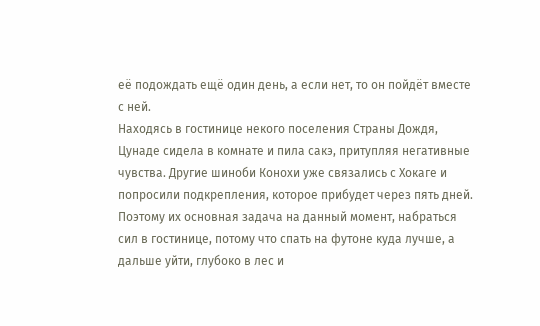её подождать ещё один день, а если нет, то он пойдёт вместе с ней.
Находясь в гостинице некого поселения Страны Дождя, Цунаде сидела в комнате и пила сакэ, притупляя негативные чувства. Другие шиноби Конохи уже связались с Хокаге и попросили подкрепления, которое прибудет через пять дней. Поэтому их основная задача на данный момент, набраться сил в гостинице, потому что спать на футоне куда лучше, а дальше уйти, глубоко в лес и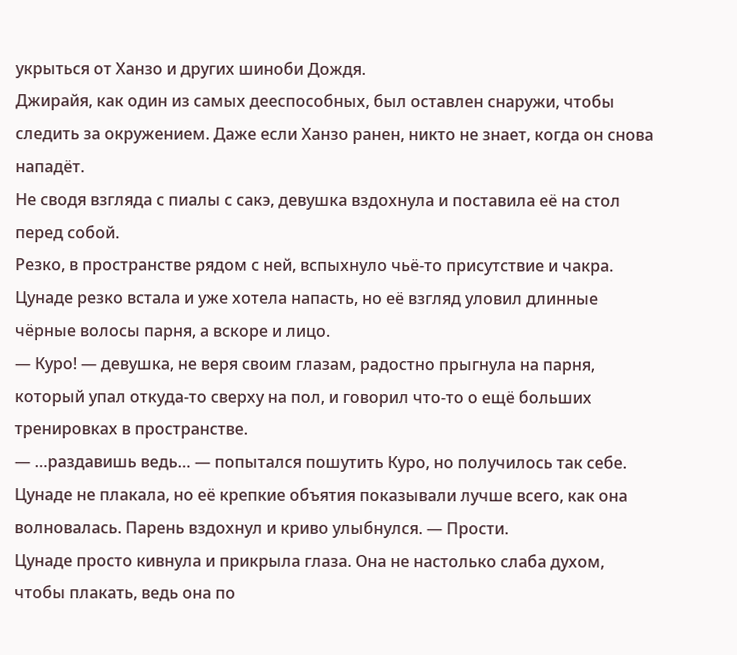укрыться от Ханзо и других шиноби Дождя.
Джирайя, как один из самых дееспособных, был оставлен снаружи, чтобы следить за окружением. Даже если Ханзо ранен, никто не знает, когда он снова нападёт.
Не сводя взгляда с пиалы с сакэ, девушка вздохнула и поставила её на стол перед собой.
Резко, в пространстве рядом с ней, вспыхнуло чьё-то присутствие и чакра. Цунаде резко встала и уже хотела напасть, но её взгляд уловил длинные чёрные волосы парня, а вскоре и лицо.
— Куро! — девушка, не веря своим глазам, радостно прыгнула на парня, который упал откуда-то сверху на пол, и говорил что-то о ещё больших тренировках в пространстве.
— …раздавишь ведь… — попытался пошутить Куро, но получилось так себе. Цунаде не плакала, но её крепкие объятия показывали лучше всего, как она волновалась. Парень вздохнул и криво улыбнулся. — Прости.
Цунаде просто кивнула и прикрыла глаза. Она не настолько слаба духом, чтобы плакать, ведь она по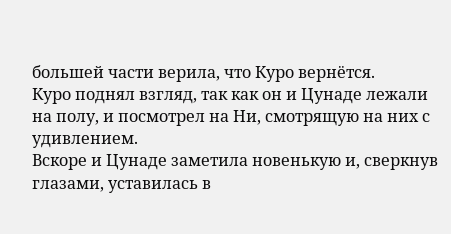большей части верила, что Куро вернётся.
Куро поднял взгляд, так как он и Цунаде лежали на полу, и посмотрел на Ни, смотрящую на них с удивлением.
Вскоре и Цунаде заметила новенькую и, сверкнув глазами, уставилась в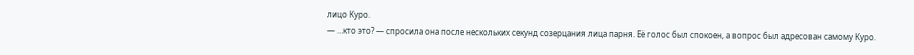лицо Куро.
— …кто это? — спросила она после нескольких секунд созерцания лица парня. Её голос был спокоен, а вопрос был адресован самому Куро.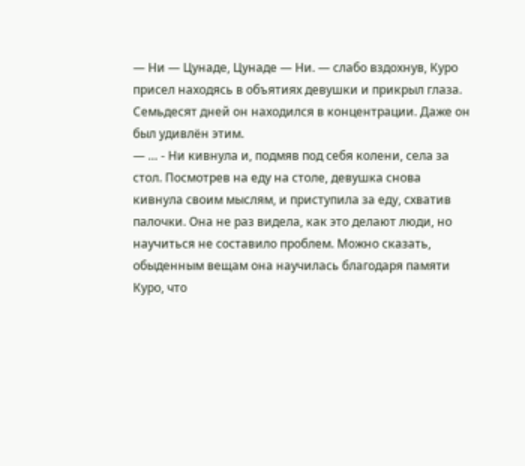— Ни — Цунаде, Цунаде — Ни. — слабо вздохнув, Куро присел находясь в объятиях девушки и прикрыл глаза. Семьдесят дней он находился в концентрации. Даже он был удивлён этим.
— … - Ни кивнула и, подмяв под себя колени, села за стол. Посмотрев на еду на столе, девушка снова кивнула своим мыслям, и приступила за еду, схватив палочки. Она не раз видела, как это делают люди, но научиться не составило проблем. Можно сказать, обыденным вещам она научилась благодаря памяти Куро, что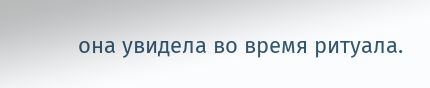она увидела во время ритуала.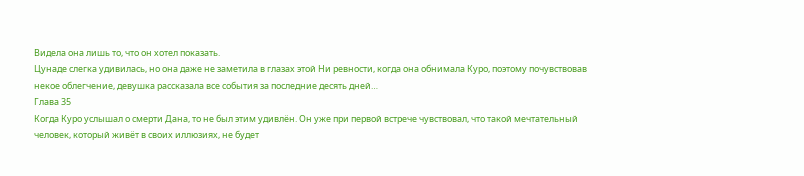Видела она лишь то, что он хотел показать.
Цунаде слегка удивилась, но она даже не заметила в глазах этой Ни ревности, когда она обнимала Куро, поэтому почувствовав некое облегчение, девушка рассказала все события за последние десять дней…
Глава 35
Когда Куро услышал о смерти Дана, то не был этим удивлён. Он уже при первой встрече чувствовал, что такой мечтательный человек, который живёт в своих иллюзиях, не будет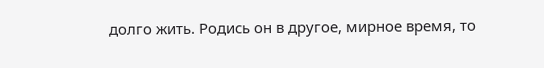долго жить. Родись он в другое, мирное время, то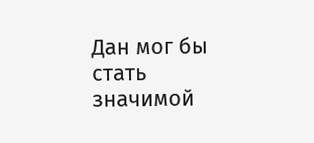Дан мог бы стать значимой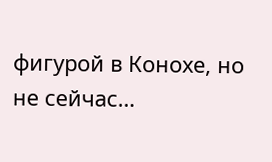фигурой в Конохе, но не сейчас…